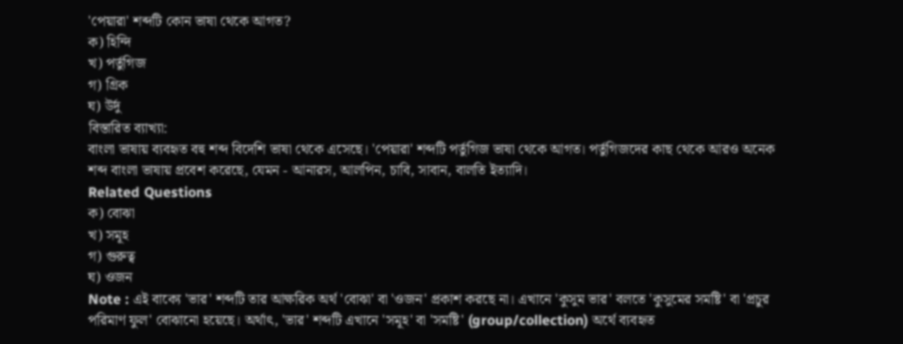'পেয়ারা' শব্দটি কোন ভাষা থেকে আগত?
ক) হিন্দি
খ) পর্তুগিজ
গ) গ্রিক
ঘ) উর্দু
বিস্তারিত ব্যাখ্যা:
বাংলা ভাষায় ব্যবহৃত বহু শব্দ বিদেশি ভাষা থেকে এসেছে। 'পেয়ারা' শব্দটি পর্তুগিজ ভাষা থেকে আগত। পর্তুগিজদের কাছ থেকে আরও অনেক শব্দ বাংলা ভাষায় প্রবেশ করেছে, যেমন - আনারস, আলপিন, চাবি, সাবান, বালতি ইত্যাদি।
Related Questions
ক) বোঝা
খ) সমূহ
গ) গুরুত্ব
ঘ) ওজন
Note : এই বাক্যে 'ভার' শব্দটি তার আক্ষরিক অর্থ 'বোঝা' বা 'ওজন' প্রকাশ করছে না। এখানে 'কুসুম ভার' বলতে 'কুসুমের সমষ্টি' বা 'প্রচুর পরিমাণ ফুল' বোঝানো হয়েছে। অর্থাৎ, 'ভার' শব্দটি এখানে 'সমূহ' বা 'সমষ্টি' (group/collection) অর্থে ব্যবহৃত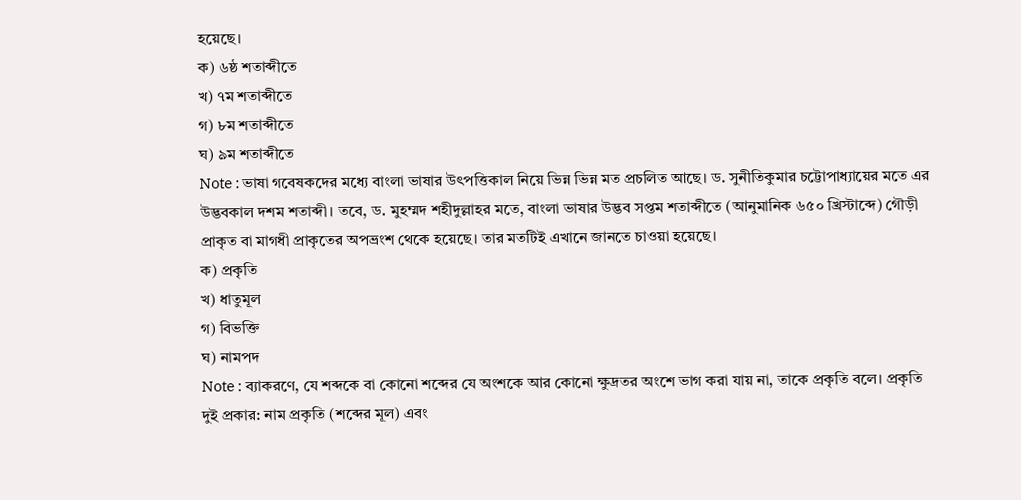হয়েছে।
ক) ৬ষ্ঠ শতাব্দীতে
খ) ৭ম শতাব্দীতে
গ) ৮ম শতাব্দীতে
ঘ) ৯ম শতাব্দীতে
Note : ভাষা গবেষকদের মধ্যে বাংলা ভাষার উৎপত্তিকাল নিয়ে ভিন্ন ভিন্ন মত প্রচলিত আছে। ড. সুনীতিকুমার চট্টোপাধ্যায়ের মতে এর উদ্ভবকাল দশম শতাব্দী। তবে, ড. মুহম্মদ শহীদুল্লাহর মতে, বাংলা ভাষার উদ্ভব সপ্তম শতাব্দীতে (আনুমানিক ৬৫০ খ্রিস্টাব্দে) গৌড়ী প্রাকৃত বা মাগধী প্রাকৃতের অপভ্রংশ থেকে হয়েছে। তার মতটিই এখানে জানতে চাওয়া হয়েছে।
ক) প্রকৃতি
খ) ধাতুমূল
গ) বিভক্তি
ঘ) নামপদ
Note : ব্যাকরণে, যে শব্দকে বা কোনো শব্দের যে অংশকে আর কোনো ক্ষুদ্রতর অংশে ভাগ করা যায় না, তাকে প্রকৃতি বলে। প্রকৃতি দুই প্রকার: নাম প্রকৃতি (শব্দের মূল) এবং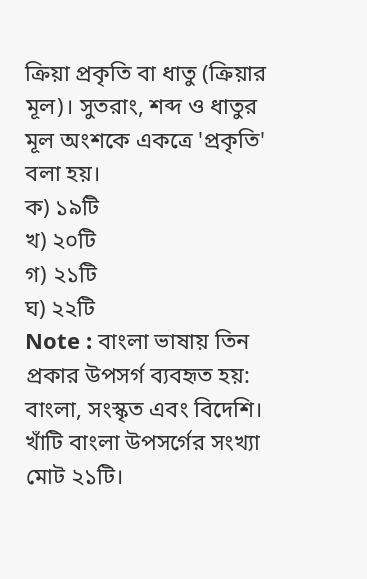ক্রিয়া প্রকৃতি বা ধাতু (ক্রিয়ার মূল)। সুতরাং, শব্দ ও ধাতুর মূল অংশকে একত্রে 'প্রকৃতি' বলা হয়।
ক) ১৯টি
খ) ২০টি
গ) ২১টি
ঘ) ২২টি
Note : বাংলা ভাষায় তিন প্রকার উপসর্গ ব্যবহৃত হয়: বাংলা, সংস্কৃত এবং বিদেশি। খাঁটি বাংলা উপসর্গের সংখ্যা মোট ২১টি।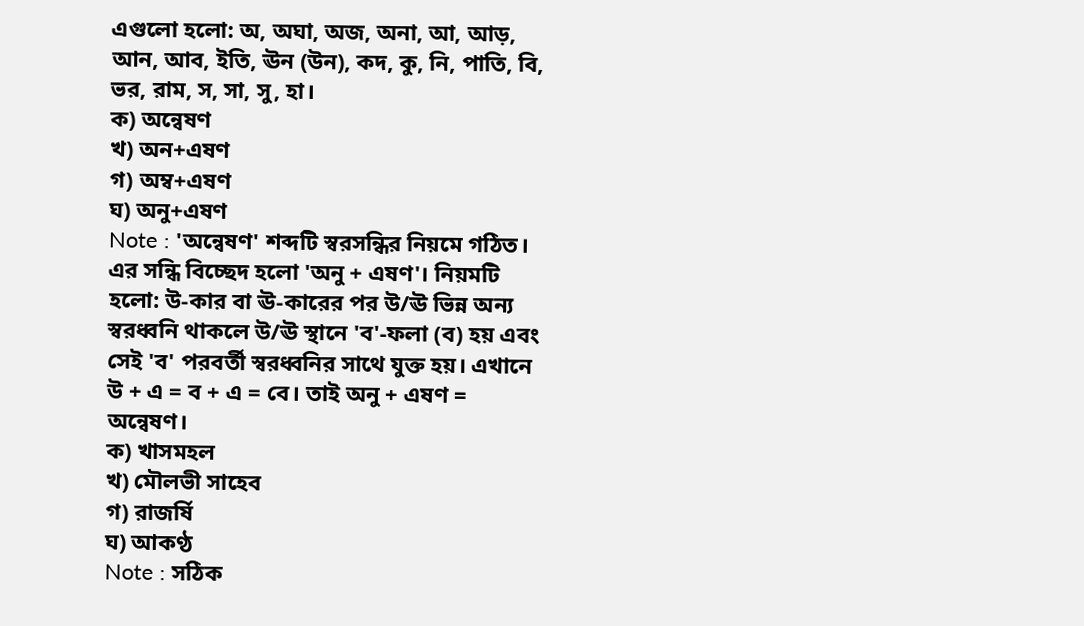এগুলো হলো: অ, অঘা, অজ, অনা, আ, আড়, আন, আব, ইতি, ঊন (উন), কদ, কু, নি, পাতি, বি, ভর, রাম, স, সা, সু, হা।
ক) অন্বেষণ
খ) অন+এষণ
গ) অম্ব+এষণ
ঘ) অনু+এষণ
Note : 'অন্বেষণ' শব্দটি স্বরসন্ধির নিয়মে গঠিত। এর সন্ধি বিচ্ছেদ হলো 'অনু + এষণ'। নিয়মটি হলো: উ-কার বা ঊ-কারের পর উ/ঊ ভিন্ন অন্য স্বরধ্বনি থাকলে উ/ঊ স্থানে 'ব'-ফলা (ব) হয় এবং সেই 'ব' পরবর্তী স্বরধ্বনির সাথে যুক্ত হয়। এখানে উ + এ = ব + এ = বে। তাই অনু + এষণ = অন্বেষণ।
ক) খাসমহল
খ) মৌলভী সাহেব
গ) রাজর্ষি
ঘ) আকণ্ঠ
Note : সঠিক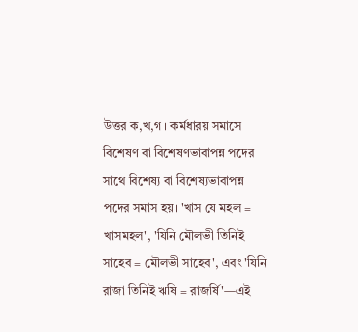উত্তর ক,খ,গ । কর্মধারয় সমাসে বিশেষণ বা বিশেষণভাবাপন্ন পদের সাথে বিশেষ্য বা বিশেষ্যভাবাপন্ন পদের সমাস হয়। 'খাস যে মহল = খাসমহল', 'যিনি মৌলভী তিনিই সাহেব = মৌলভী সাহেব', এবং 'যিনি রাজা তিনিই ঋষি = রাজর্ষি'—এই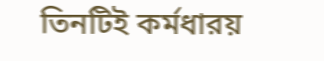তিনটিই কর্মধারয়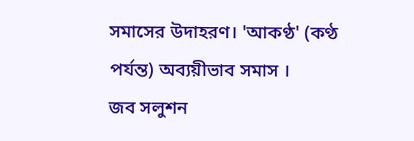সমাসের উদাহরণ। 'আকণ্ঠ' (কণ্ঠ পর্যন্ত) অব্যয়ীভাব সমাস ।
জব সলুশন